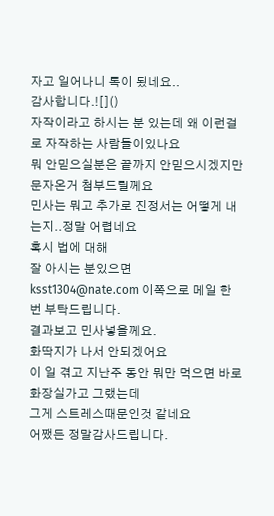자고 일어나니 톡이 됬네요..
감사합니다.![]()
자작이라고 하시는 분 있는데 왜 이런걸로 자작하는 사람들이있나요
뭐 안믿으실분은 끝까지 안믿으시겠지만 문자온거 첨부드릴께요
민사는 뭐고 추가로 진정서는 어떻게 내는지..정말 어렵네요
혹시 법에 대해
잘 아시는 분있으면 ksst1304@nate.com 이쪽으로 메일 한번 부탁드립니다.
결과보고 민사넣을께요.
화딱지가 나서 안되겠어요
이 일 겪고 지난주 동안 뭐만 먹으면 바로 화장실가고 그랬는데
그게 스트레스때문인것 같네요
어쨌든 정말감사드립니다.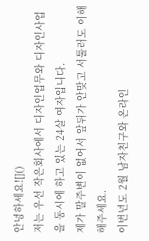안녕하세요![]()
저는 우선 작은회사에서 디자인업무와 디자인사업을 동시에 하고 있는 24살 여자입니다.
제가 말주변이 없어서 앞뒤가 안맞고 서툴러도 이해해주세요.
이번년도 2월 남자친구와 온라인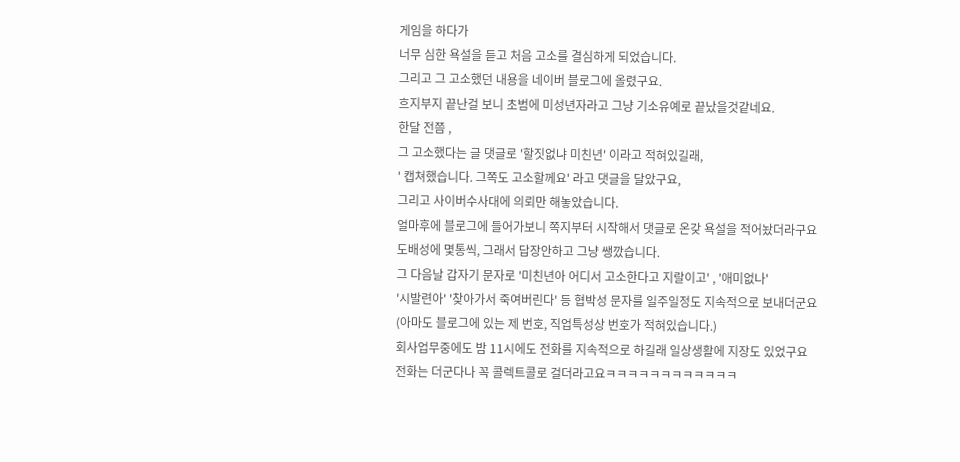게임을 하다가
너무 심한 욕설을 듣고 처음 고소를 결심하게 되었습니다.
그리고 그 고소했던 내용을 네이버 블로그에 올렸구요.
흐지부지 끝난걸 보니 초범에 미성년자라고 그냥 기소유예로 끝났을것같네요.
한달 전쯤 ,
그 고소했다는 글 댓글로 '할짓없냐 미친년' 이라고 적혀있길래,
' 캡쳐했습니다. 그쪽도 고소할께요' 라고 댓글을 달았구요,
그리고 사이버수사대에 의뢰만 해놓았습니다.
얼마후에 블로그에 들어가보니 쪽지부터 시작해서 댓글로 온갖 욕설을 적어놨더라구요
도배성에 몇통씩, 그래서 답장안하고 그냥 쌩깠습니다.
그 다음날 갑자기 문자로 '미친년아 어디서 고소한다고 지랄이고' , '애미없나'
'시발련아' '찾아가서 죽여버린다' 등 협박성 문자를 일주일정도 지속적으로 보내더군요
(아마도 블로그에 있는 제 번호, 직업특성상 번호가 적혀있습니다.)
회사업무중에도 밤 11시에도 전화를 지속적으로 하길래 일상생활에 지장도 있었구요
전화는 더군다나 꼭 콜렉트콜로 걸더라고요ㅋㅋㅋㅋㅋㅋㅋㅋㅋㅋㅋㅋ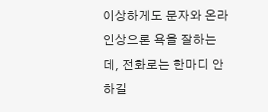이상하게도 문자와 온라인상으론 욕을 잘하는데, 전화로는 한마디 안하길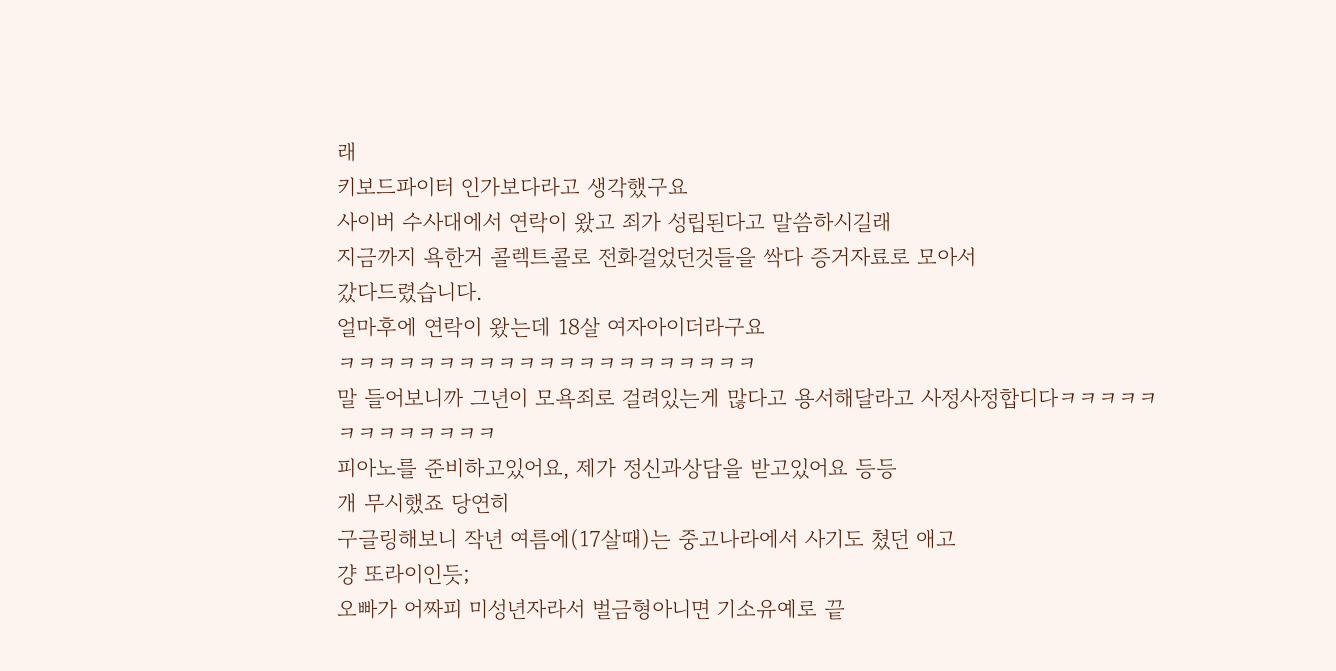래
키보드파이터 인가보다라고 생각했구요
사이버 수사대에서 연락이 왔고 죄가 성립된다고 말씀하시길래
지금까지 욕한거 콜렉트콜로 전화걸었던것들을 싹다 증거자료로 모아서
갔다드렸습니다.
얼마후에 연락이 왔는데 18살 여자아이더라구요
ㅋㅋㅋㅋㅋㅋㅋㅋㅋㅋㅋㅋㅋㅋㅋㅋㅋㅋㅋㅋㅋ
말 들어보니까 그년이 모욕죄로 걸려있는게 많다고 용서해달라고 사정사정합디다ㅋㅋㅋㅋㅋㅋㅋㅋㅋㅋㅋㅋㅋ
피아노를 준비하고있어요, 제가 정신과상담을 받고있어요 등등
개 무시했죠 당연히
구글링해보니 작년 여름에(17살때)는 중고나라에서 사기도 쳤던 애고
걍 또라이인듯;
오빠가 어짜피 미성년자라서 벌금형아니면 기소유예로 끝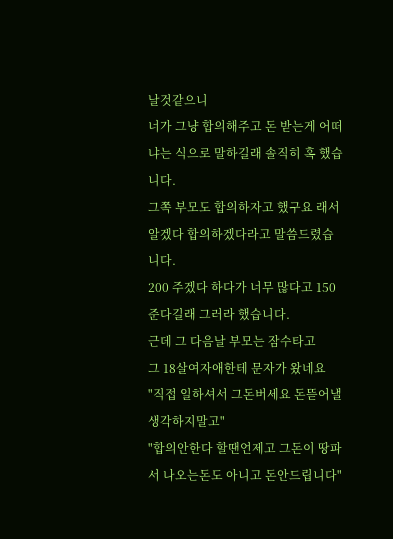날것같으니
너가 그냥 합의해주고 돈 받는게 어떠냐는 식으로 말하길래 솔직히 혹 했습니다.
그쪽 부모도 합의하자고 했구요 래서 알겠다 합의하겠다라고 말씀드렸습니다.
200 주겠다 하다가 너무 많다고 150 준다길래 그러라 했습니다.
근데 그 다음날 부모는 잠수타고
그 18살여자애한테 문자가 왔네요
"직접 일하셔서 그돈버세요 돈뜯어낼생각하지말고"
"합의안한다 할땐언제고 그돈이 땅파서 나오는돈도 아니고 돈안드립니다"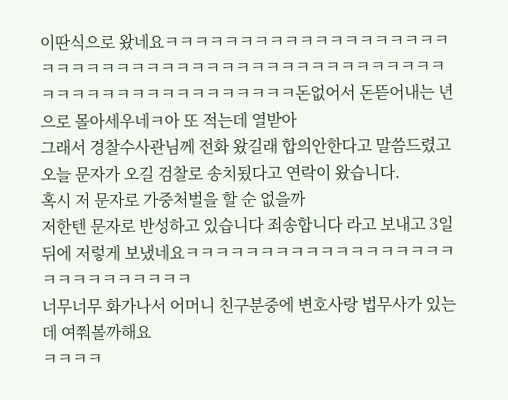이딴식으로 왔네요ㅋㅋㅋㅋㅋㅋㅋㅋㅋㅋㅋㅋㅋㅋㅋㅋㅋㅋㅋㅋㅋㅋㅋㅋㅋㅋㅋㅋㅋㅋㅋㅋㅋㅋㅋㅋㅋㅋㅋㅋㅋㅋㅋㅋㅋㅋㅋㅋㅋㅋㅋㅋㅋㅋㅋㅋㅋㅋㅋㅋㅋㅋㅋ돈없어서 돈뜯어내는 년으로 몰아세우네ㅋ아 또 적는데 열받아
그래서 경찰수사관님께 전화 왔길래 합의안한다고 말씀드렸고
오늘 문자가 오길 검찰로 송치됬다고 연락이 왔습니다.
혹시 저 문자로 가중처벌을 할 순 없을까
저한텐 문자로 반성하고 있습니다 죄송합니다 라고 보내고 3일뒤에 저렇게 보냈네요ㅋㅋㅋㅋㅋㅋㅋㅋㅋㅋㅋㅋㅋㅋㅋㅋㅋㅋㅋㅋㅋㅋㅋㅋㅋㅋㅋㅋ
너무너무 화가나서 어머니 친구분중에 변호사랑 법무사가 있는데 여쭤볼까해요
ㅋㅋㅋㅋ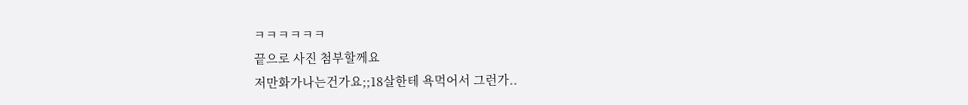ㅋㅋㅋㅋㅋㅋ
끝으로 사진 첨부할께요
저만화가나는건가요;;18살한테 욕먹어서 그런가..